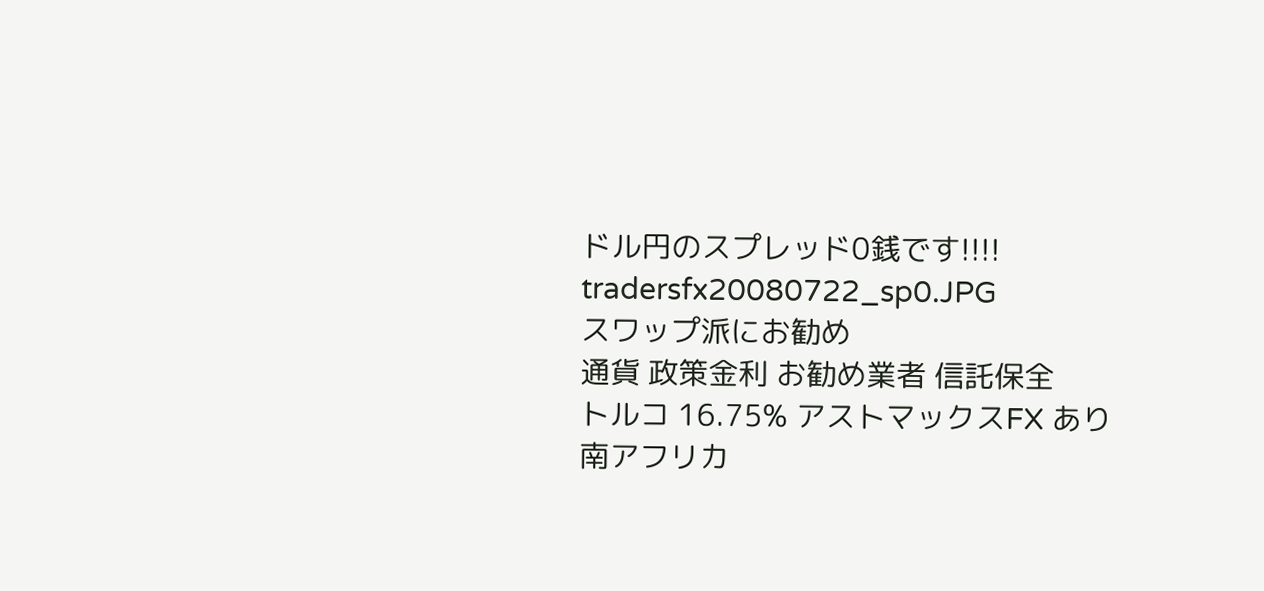ドル円のスプレッド0銭です!!!!
tradersfx20080722_sp0.JPG
スワップ派にお勧め
通貨 政策金利 お勧め業者 信託保全
トルコ 16.75% アストマックスFX あり
南アフリカ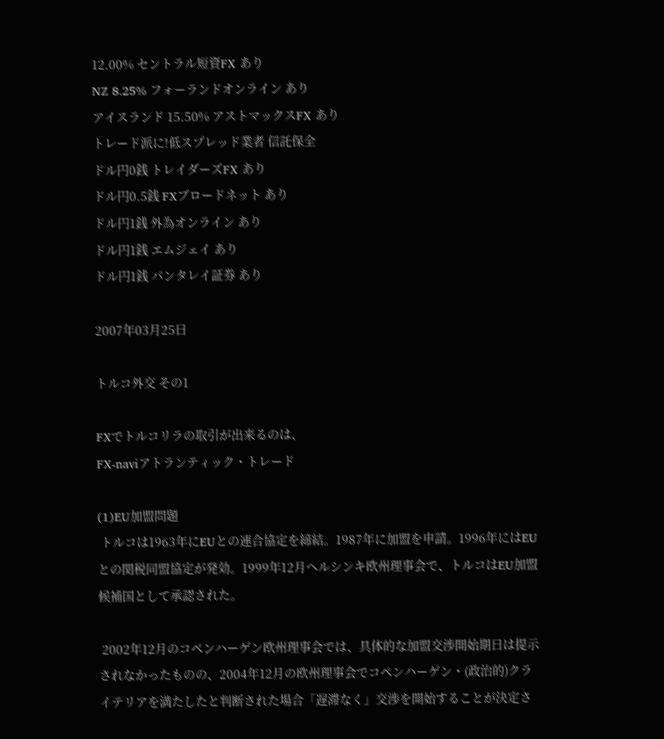12.00% セントラル短資FX あり
NZ 8.25% フォーランドオンライン あり
アイスランド 15.50% アストマックスFX あり
トレード派に!低スプレッド業者 信託保全
ドル円0銭 トレイダーズFX あり
ドル円0.5銭 FXブロードネット あり
ドル円1銭 外為オンライン あり
ドル円1銭 エムジェイ あり
ドル円1銭 パンタレイ証券 あり

2007年03月25日

トルコ外交 その1

FXでトルコリラの取引が出来るのは、
FX-naviアトランティック・トレード

(1)EU加盟問題
 トルコは1963年にEUとの連合協定を締結。1987年に加盟を申請。1996年にはEUとの関税同盟協定が発効。1999年12月ヘルシンキ欧州理事会で、トルコはEU加盟候補国として承認された。

 2002年12月のコペンハーゲン欧州理事会では、具体的な加盟交渉開始期日は提示されなかったものの、2004年12月の欧州理事会でコペンハーゲン・(政治的)クライテリアを満たしたと判断された場合「遅滞なく」交渉を開始することが決定さ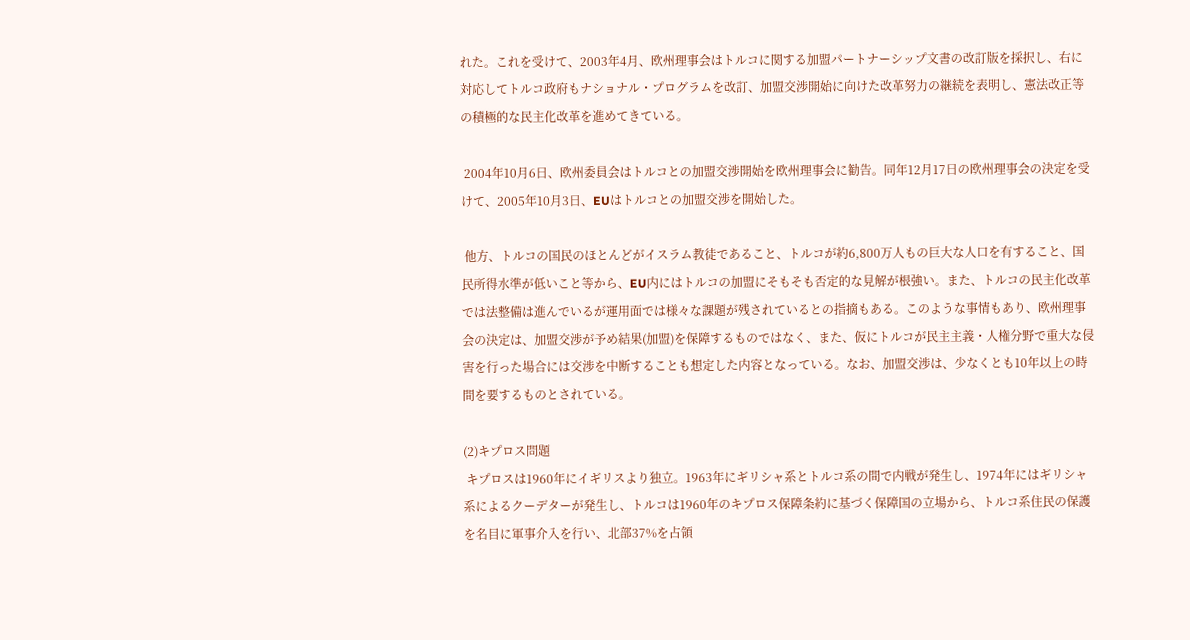れた。これを受けて、2003年4月、欧州理事会はトルコに関する加盟パートナーシップ文書の改訂版を採択し、右に対応してトルコ政府もナショナル・プログラムを改訂、加盟交渉開始に向けた改革努力の継続を表明し、憲法改正等の積極的な民主化改革を進めてきている。

 2004年10月6日、欧州委員会はトルコとの加盟交渉開始を欧州理事会に勧告。同年12月17日の欧州理事会の決定を受けて、2005年10月3日、EUはトルコとの加盟交渉を開始した。

 他方、トルコの国民のほとんどがイスラム教徒であること、トルコが約6,800万人もの巨大な人口を有すること、国民所得水準が低いこと等から、EU内にはトルコの加盟にそもそも否定的な見解が根強い。また、トルコの民主化改革では法整備は進んでいるが運用面では様々な課題が残されているとの指摘もある。このような事情もあり、欧州理事会の決定は、加盟交渉が予め結果(加盟)を保障するものではなく、また、仮にトルコが民主主義・人権分野で重大な侵害を行った場合には交渉を中断することも想定した内容となっている。なお、加盟交渉は、少なくとも10年以上の時間を要するものとされている。

(2)キプロス問題
 キプロスは1960年にイギリスより独立。1963年にギリシャ系とトルコ系の間で内戦が発生し、1974年にはギリシャ系によるクーデターが発生し、トルコは1960年のキプロス保障条約に基づく保障国の立場から、トルコ系住民の保護を名目に軍事介入を行い、北部37%を占領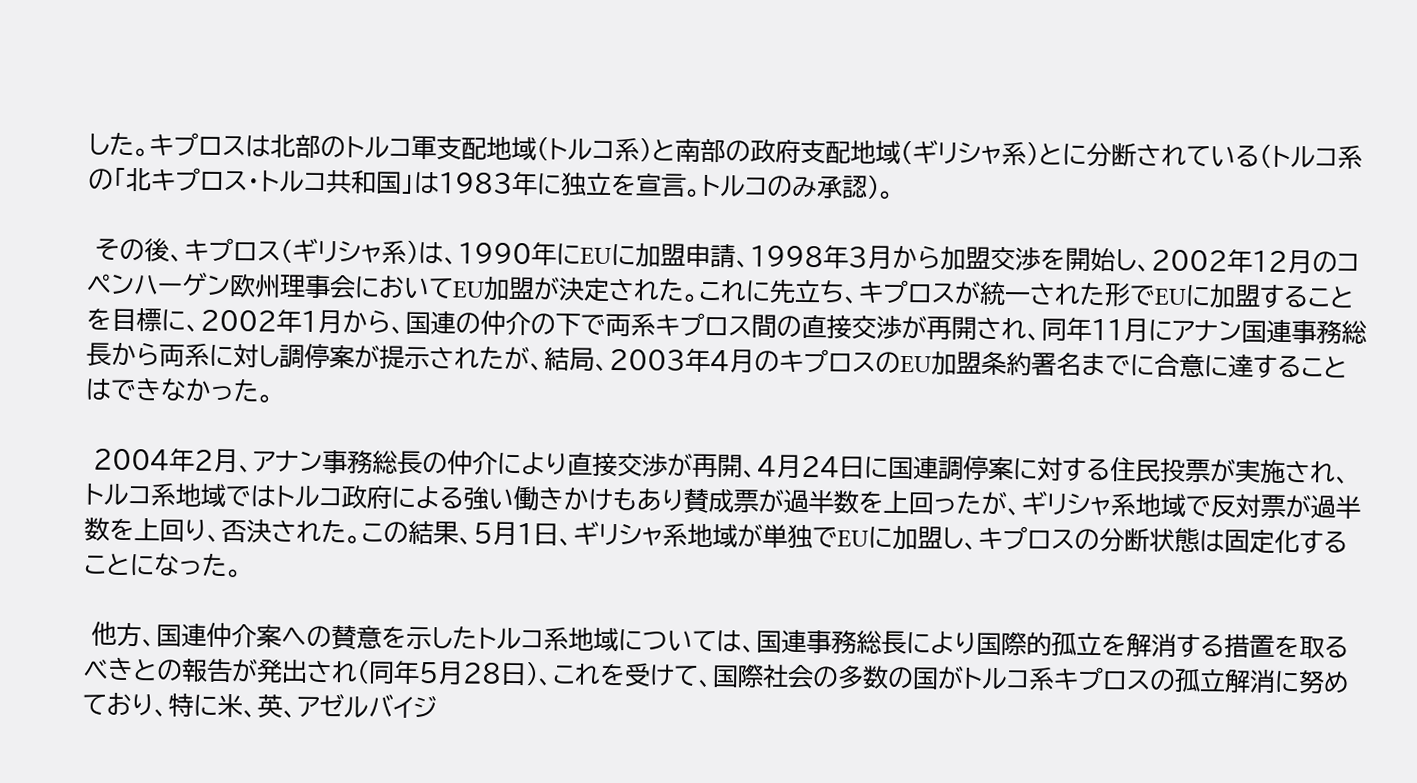した。キプロスは北部のトルコ軍支配地域(トルコ系)と南部の政府支配地域(ギリシャ系)とに分断されている(トルコ系の「北キプロス・トルコ共和国」は1983年に独立を宣言。トルコのみ承認)。

 その後、キプロス(ギリシャ系)は、1990年にEUに加盟申請、1998年3月から加盟交渉を開始し、2002年12月のコペンハーゲン欧州理事会においてEU加盟が決定された。これに先立ち、キプロスが統一された形でEUに加盟することを目標に、2002年1月から、国連の仲介の下で両系キプロス間の直接交渉が再開され、同年11月にアナン国連事務総長から両系に対し調停案が提示されたが、結局、2003年4月のキプロスのEU加盟条約署名までに合意に達することはできなかった。

 2004年2月、アナン事務総長の仲介により直接交渉が再開、4月24日に国連調停案に対する住民投票が実施され、トルコ系地域ではトルコ政府による強い働きかけもあり賛成票が過半数を上回ったが、ギリシャ系地域で反対票が過半数を上回り、否決された。この結果、5月1日、ギリシャ系地域が単独でEUに加盟し、キプロスの分断状態は固定化することになった。

 他方、国連仲介案への賛意を示したトルコ系地域については、国連事務総長により国際的孤立を解消する措置を取るべきとの報告が発出され(同年5月28日)、これを受けて、国際社会の多数の国がトルコ系キプロスの孤立解消に努めており、特に米、英、アゼルバイジ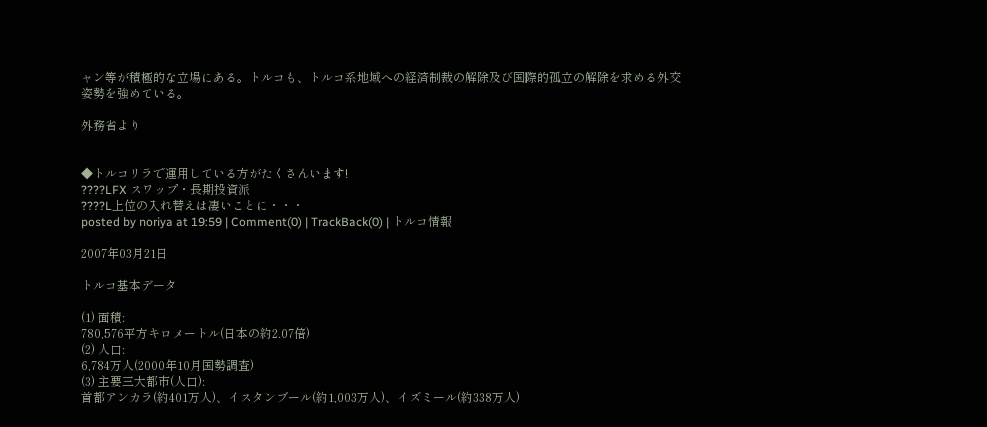ャン等が積極的な立場にある。トルコも、トルコ系地域への経済制裁の解除及び国際的孤立の解除を求める外交姿勢を強めている。

外務省より


◆トルコリラで運用している方がたくさんいます!
????LFX スワップ・長期投資派
????L上位の入れ替えは凄いことに・・・
posted by noriya at 19:59 | Comment(0) | TrackBack(0) | トルコ情報

2007年03月21日

トルコ基本データ

(1) 面積:
780,576平方キロメートル(日本の約2.07倍)
(2) 人口:
6,784万人(2000年10月国勢調査)
(3) 主要三大都市(人口):
首都アンカラ(約401万人)、イスタンブール(約1,003万人)、イズミール(約338万人)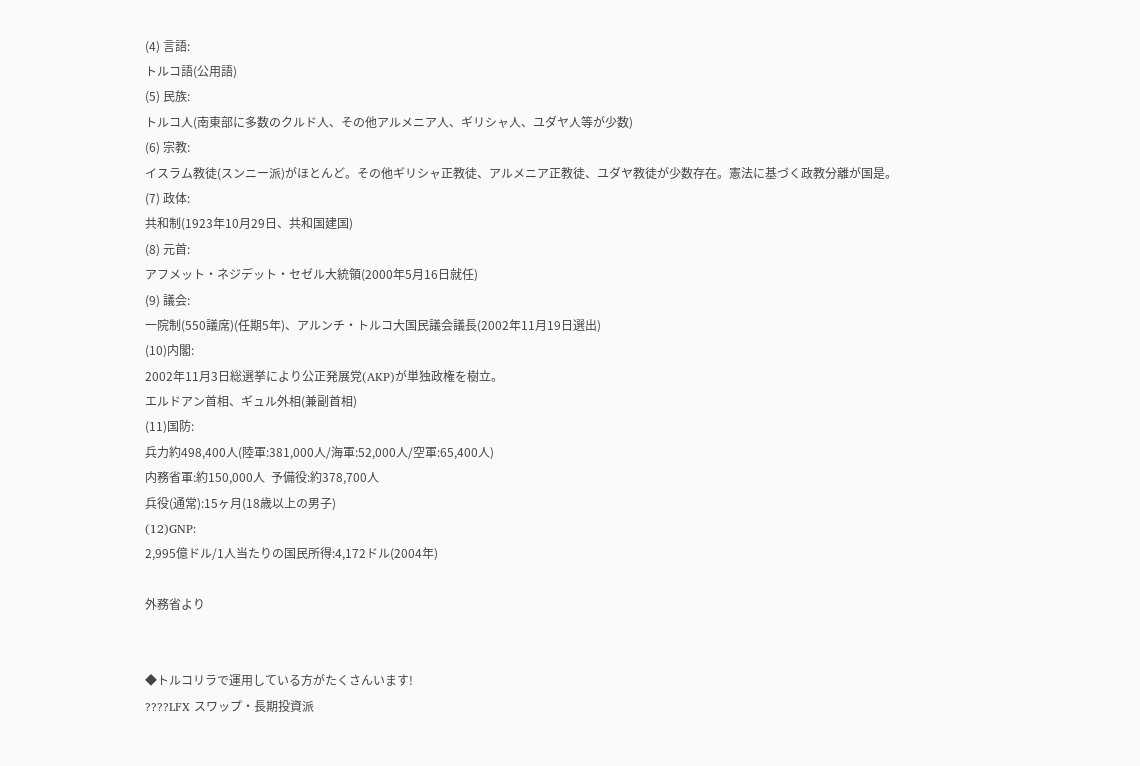(4) 言語:
トルコ語(公用語)
(5) 民族:
トルコ人(南東部に多数のクルド人、その他アルメニア人、ギリシャ人、ユダヤ人等が少数)
(6) 宗教:
イスラム教徒(スンニー派)がほとんど。その他ギリシャ正教徒、アルメニア正教徒、ユダヤ教徒が少数存在。憲法に基づく政教分離が国是。
(7) 政体:
共和制(1923年10月29日、共和国建国)
(8) 元首:
アフメット・ネジデット・セゼル大統領(2000年5月16日就任)
(9) 議会:
一院制(550議席)(任期5年)、アルンチ・トルコ大国民議会議長(2002年11月19日選出)
(10)内閣:
2002年11月3日総選挙により公正発展党(AKP)が単独政権を樹立。
エルドアン首相、ギュル外相(兼副首相)
(11)国防:
兵力約498,400人(陸軍:381,000人/海軍:52,000人/空軍:65,400人)
内務省軍:約150,000人  予備役:約378,700人
兵役(通常):15ヶ月(18歳以上の男子)
(12)GNP:
2,995億ドル/1人当たりの国民所得:4,172ドル(2004年)

外務省より


◆トルコリラで運用している方がたくさんいます!
????LFX スワップ・長期投資派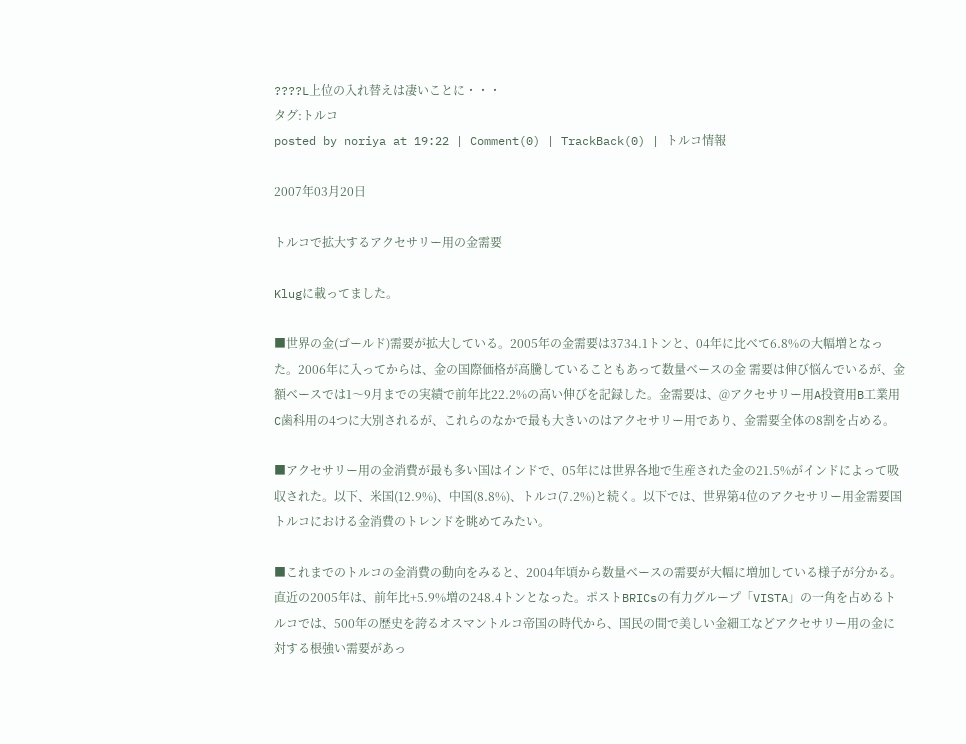????L上位の入れ替えは凄いことに・・・
タグ:トルコ
posted by noriya at 19:22 | Comment(0) | TrackBack(0) | トルコ情報

2007年03月20日

トルコで拡大するアクセサリー用の金需要

Klugに載ってました。

■世界の金(ゴールド)需要が拡大している。2005年の金需要は3734.1トンと、04年に比べて6.8%の大幅増となった。2006年に入ってからは、金の国際価格が高騰していることもあって数量ベースの金 需要は伸び悩んでいるが、金額ベースでは1〜9月までの実績で前年比22.2%の高い伸びを記録した。金需要は、@アクセサリー用A投資用B工業用C歯科用の4つに大別されるが、これらのなかで最も大きいのはアクセサリー用であり、金需要全体の8割を占める。

■アクセサリー用の金消費が最も多い国はインドで、05年には世界各地で生産された金の21.5%がインドによって吸収された。以下、米国(12.9%)、中国(8.8%)、トルコ(7.2%)と続く。以下では、世界第4位のアクセサリー用金需要国トルコにおける金消費のトレンドを眺めてみたい。

■これまでのトルコの金消費の動向をみると、2004年頃から数量ベースの需要が大幅に増加している様子が分かる。直近の2005年は、前年比+5.9%増の248.4トンとなった。ポストBRICsの有力グループ「VISTA」の一角を占めるトルコでは、500年の歴史を誇るオスマントルコ帝国の時代から、国民の間で美しい金細工などアクセサリー用の金に対する根強い需要があっ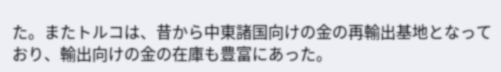た。またトルコは、昔から中東諸国向けの金の再輸出基地となっており、輸出向けの金の在庫も豊富にあった。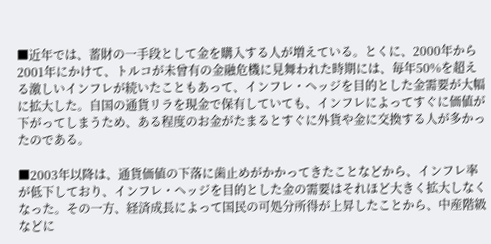■近年では、蓄財の一手段として金を購入する人が増えている。とくに、2000年から2001年にかけて、トルコが未曾有の金融危機に見舞われた時期には、毎年50%を超える激しいインフレが続いたこともあって、インフレ・ヘッジを目的とした金需要が大幅に拡大した。自国の通貨リラを現金で保有していても、インフレによってすぐに価値が下がってしまうため、ある程度のお金がたまるとすぐに外貨や金に交換する人が多かったのである。

■2003年以降は、通貨価値の下落に歯止めがかかってきたことなどから、インフレ率が低下しており、インフレ・ヘッジを目的とした金の需要はそれほど大きく拡大しなくなった。その一方、経済成長によって国民の可処分所得が上昇したことから、中産階級などに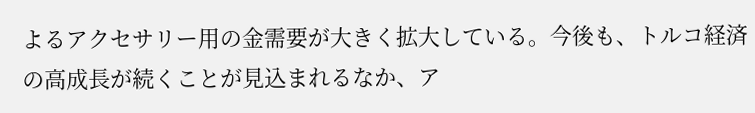よるアクセサリー用の金需要が大きく拡大している。今後も、トルコ経済の高成長が続くことが見込まれるなか、ア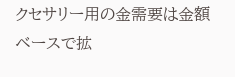クセサリー用の金需要は金額ベースで拡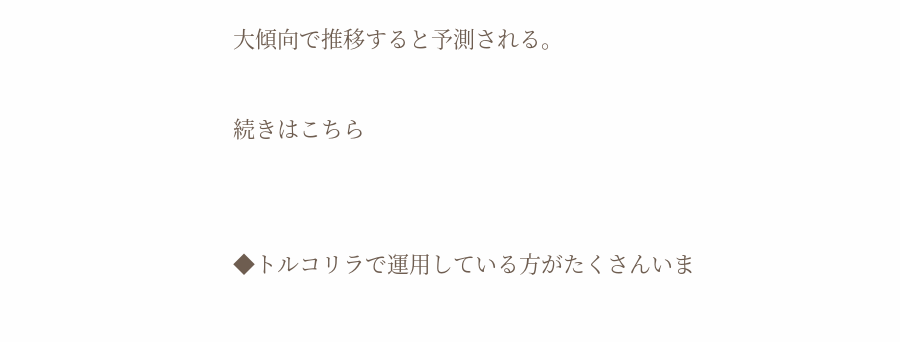大傾向で推移すると予測される。

続きはこちら


◆トルコリラで運用している方がたくさんいま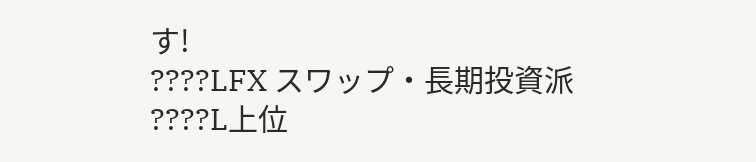す!
????LFX スワップ・長期投資派
????L上位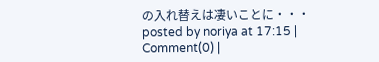の入れ替えは凄いことに・・・
posted by noriya at 17:15 | Comment(0) |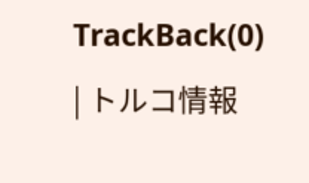TrackBack(0) | トルコ情報